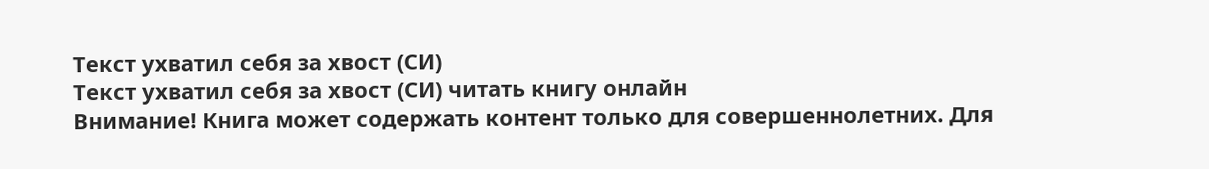Текст ухватил себя за хвост (СИ)
Текст ухватил себя за хвост (СИ) читать книгу онлайн
Внимание! Книга может содержать контент только для совершеннолетних. Для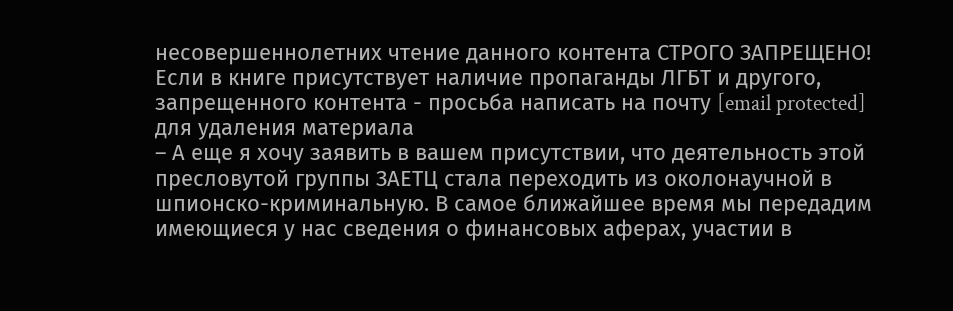несовершеннолетних чтение данного контента СТРОГО ЗАПРЕЩЕНО! Если в книге присутствует наличие пропаганды ЛГБТ и другого, запрещенного контента - просьба написать на почту [email protected] для удаления материала
– А еще я хочу заявить в вашем присутствии, что деятельность этой пресловутой группы ЗАЕТЦ стала переходить из околонаучной в шпионско-криминальную. В самое ближайшее время мы передадим имеющиеся у нас сведения о финансовых аферах, участии в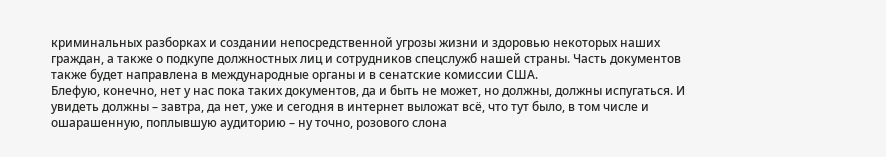криминальных разборках и создании непосредственной угрозы жизни и здоровью некоторых наших граждан, а также о подкупе должностных лиц и сотрудников спецслужб нашей страны. Часть документов также будет направлена в международные органы и в сенатские комиссии США.
Блефую, конечно, нет у нас пока таких документов, да и быть не может, но должны, должны испугаться. И увидеть должны – завтра, да нет, уже и сегодня в интернет выложат всё, что тут было, в том числе и ошарашенную, поплывшую аудиторию – ну точно, розового слона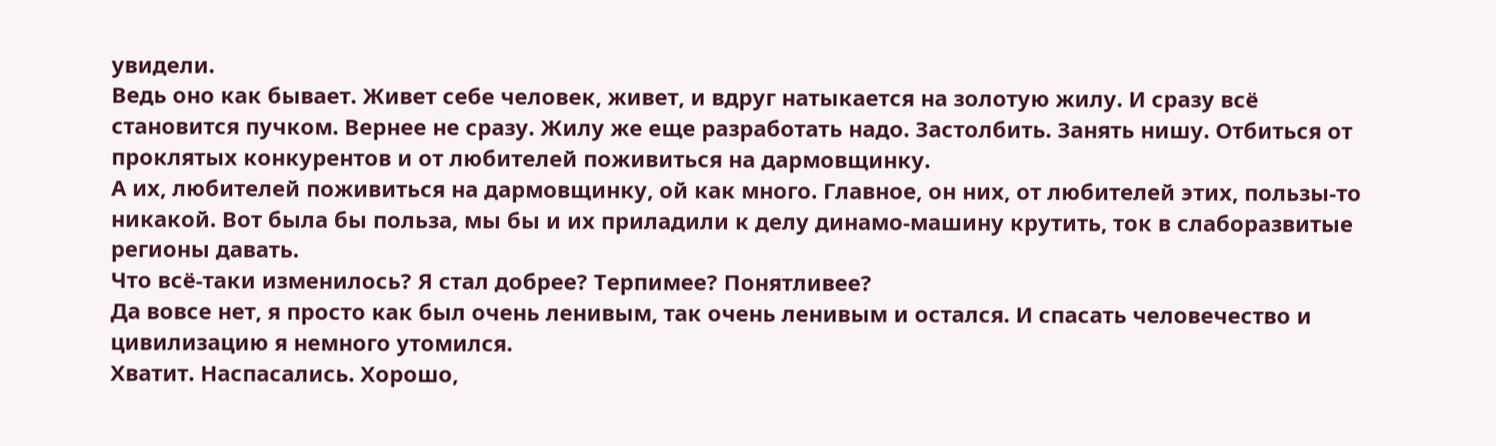увидели.
Ведь оно как бывает. Живет себе человек, живет, и вдруг натыкается на золотую жилу. И сразу всё становится пучком. Вернее не сразу. Жилу же еще разработать надо. Застолбить. Занять нишу. Отбиться от проклятых конкурентов и от любителей поживиться на дармовщинку.
А их, любителей поживиться на дармовщинку, ой как много. Главное, он них, от любителей этих, пользы-то никакой. Вот была бы польза, мы бы и их приладили к делу динамо-машину крутить, ток в слаборазвитые регионы давать.
Что всё-таки изменилось? Я стал добрее? Терпимее? Понятливее?
Да вовсе нет, я просто как был очень ленивым, так очень ленивым и остался. И спасать человечество и цивилизацию я немного утомился.
Хватит. Наспасались. Хорошо,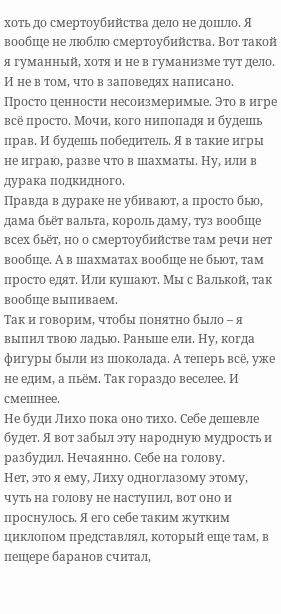хоть до смертоубийства дело не дошло. Я вообще не люблю смертоубийства. Вот такой я гуманный, хотя и не в гуманизме тут дело.
И не в том, что в заповедях написано. Просто ценности несоизмеримые. Это в игре всё просто. Мочи, кого нипопадя и будешь прав. И будешь победитель. Я в такие игры не играю, разве что в шахматы. Ну, или в дурака подкидного.
Правда в дураке не убивают, а просто бью, дама бьёт вальта, король даму, туз вообще всех бьёт, но о смертоубийстве там речи нет вообще. А в шахматах вообще не бьют, там просто едят. Или кушают. Мы с Валькой, так вообще выпиваем.
Так и говорим, чтобы понятно было – я выпил твою ладью. Раньше ели. Ну, когда фигуры были из шоколада. А теперь всё, уже не едим, а пьём. Так гораздо веселее. И смешнее.
Не буди Лихо пока оно тихо. Себе дешевле будет. Я вот забыл эту народную мудрость и разбудил. Нечаянно. Себе на голову.
Нет, это я ему, Лиху одноглазому этому, чуть на голову не наступил, вот оно и проснулось. Я его себе таким жутким циклопом представлял, который еще там, в пещере баранов считал,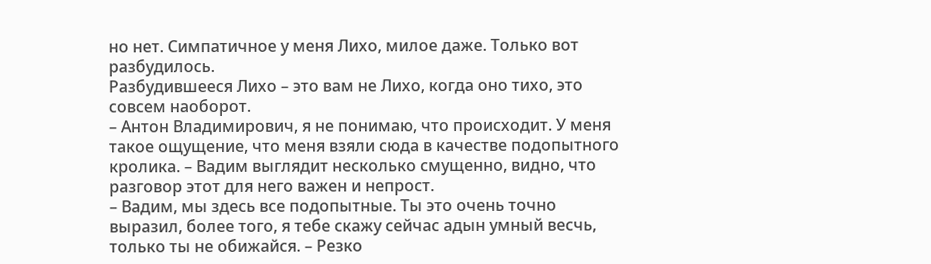но нет. Симпатичное у меня Лихо, милое даже. Только вот разбудилось.
Разбудившееся Лихо – это вам не Лихо, когда оно тихо, это совсем наоборот.
– Антон Владимирович, я не понимаю, что происходит. У меня такое ощущение, что меня взяли сюда в качестве подопытного кролика. – Вадим выглядит несколько смущенно, видно, что разговор этот для него важен и непрост.
– Вадим, мы здесь все подопытные. Ты это очень точно выразил, более того, я тебе скажу сейчас адын умный весчь, только ты не обижайся. – Резко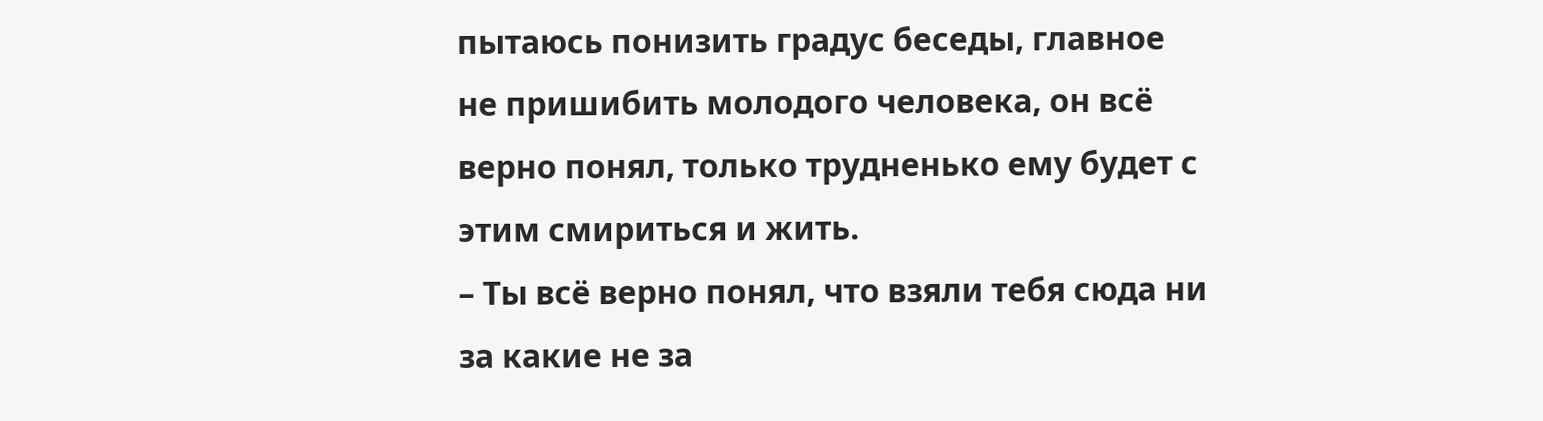пытаюсь понизить градус беседы, главное не пришибить молодого человека, он всё верно понял, только трудненько ему будет с этим смириться и жить.
– Ты всё верно понял, что взяли тебя сюда ни за какие не за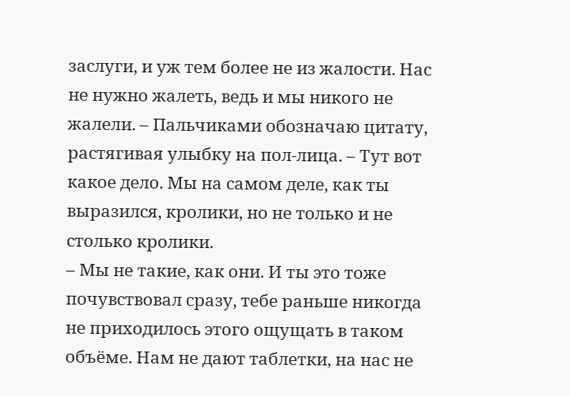заслуги, и уж тем более не из жалости. Нас не нужно жалеть, ведь и мы никого не жалели. – Пальчиками обозначаю цитату, растягивая улыбку на пол-лица. – Тут вот какое дело. Мы на самом деле, как ты выразился, кролики, но не только и не столько кролики.
– Мы не такие, как они. И ты это тоже почувствовал сразу, тебе раньше никогда не приходилось этого ощущать в таком объёме. Нам не дают таблетки, на нас не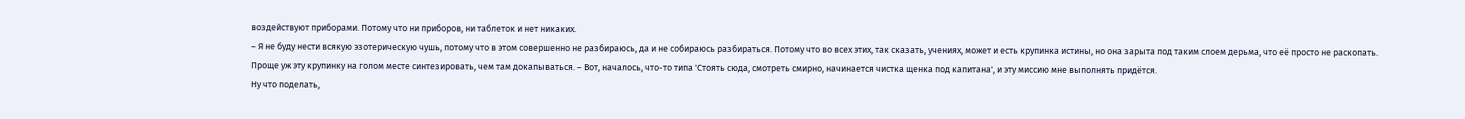воздействуют приборами. Потому что ни приборов, ни таблеток и нет никаких.
– Я не буду нести всякую эзотерическую чушь, потому что в этом совершенно не разбираюсь, да и не собираюсь разбираться. Потому что во всех этих, так сказать, учениях, может и есть крупинка истины, но она зарыта под таким слоем дерьма, что её просто не раскопать.
Проще уж эту крупинку на голом месте синтезировать, чем там докапываться. – Вот, началось, что-то типа 'Стоять сюда, смотреть смирно, начинается чистка щенка под капитана', и эту миссию мне выполнять придётся.
Ну что поделать,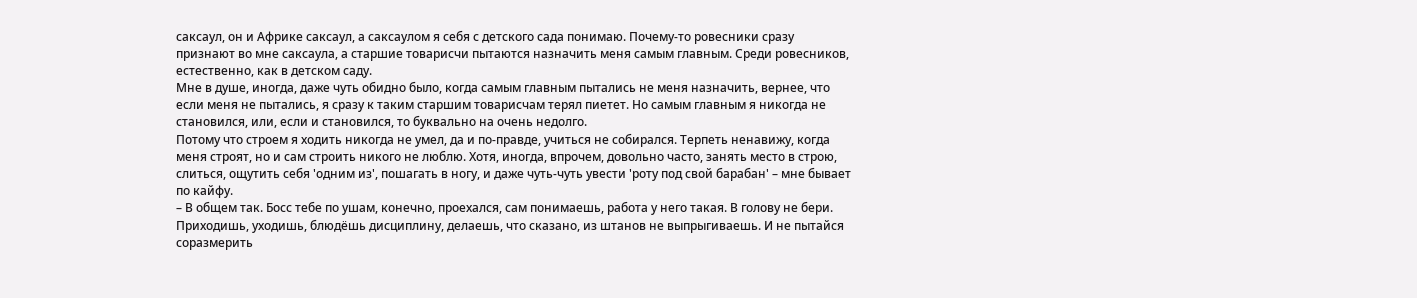саксаул, он и Африке саксаул, а саксаулом я себя с детского сада понимаю. Почему-то ровесники сразу признают во мне саксаула, а старшие товарисчи пытаются назначить меня самым главным. Среди ровесников, естественно, как в детском саду.
Мне в душе, иногда, даже чуть обидно было, когда самым главным пытались не меня назначить, вернее, что если меня не пытались, я сразу к таким старшим товарисчам терял пиетет. Но самым главным я никогда не становился, или, если и становился, то буквально на очень недолго.
Потому что строем я ходить никогда не умел, да и по-правде, учиться не собирался. Терпеть ненавижу, когда меня строят, но и сам строить никого не люблю. Хотя, иногда, впрочем, довольно часто, занять место в строю, слиться, ощутить себя 'одним из', пошагать в ногу, и даже чуть-чуть увести 'роту под свой барабан' – мне бывает по кайфу.
– В общем так. Босс тебе по ушам, конечно, проехался, сам понимаешь, работа у него такая. В голову не бери. Приходишь, уходишь, блюдёшь дисциплину, делаешь, что сказано, из штанов не выпрыгиваешь. И не пытайся соразмерить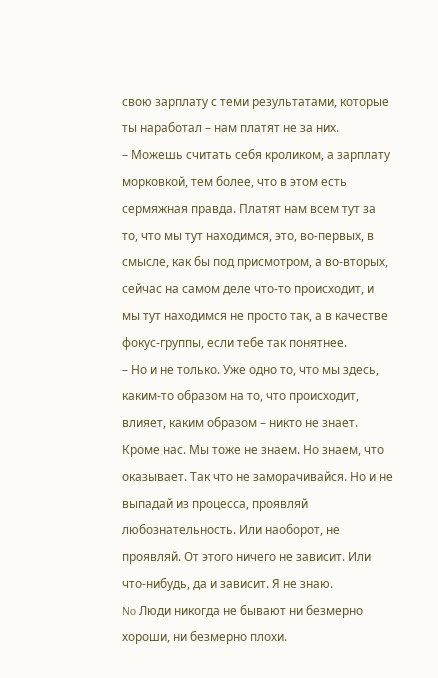свою зарплату с теми результатами, которые ты наработал – нам платят не за них.
– Можешь считать себя кроликом, а зарплату морковкой, тем более, что в этом есть сермяжная правда. Платят нам всем тут за то, что мы тут находимся, это, во-первых, в смысле, как бы под присмотром, а во-вторых, сейчас на самом деле что-то происходит, и мы тут находимся не просто так, а в качестве фокус-группы, если тебе так понятнее.
– Но и не только. Уже одно то, что мы здесь, каким-то образом на то, что происходит, влияет, каким образом – никто не знает. Кроме нас. Мы тоже не знаем. Но знаем, что оказывает. Так что не заморачивайся. Но и не выпадай из процесса, проявляй любознательность. Или наоборот, не проявляй. От этого ничего не зависит. Или что-нибудь, да и зависит. Я не знаю.
No Люди никогда не бывают ни безмерно хороши, ни безмерно плохи.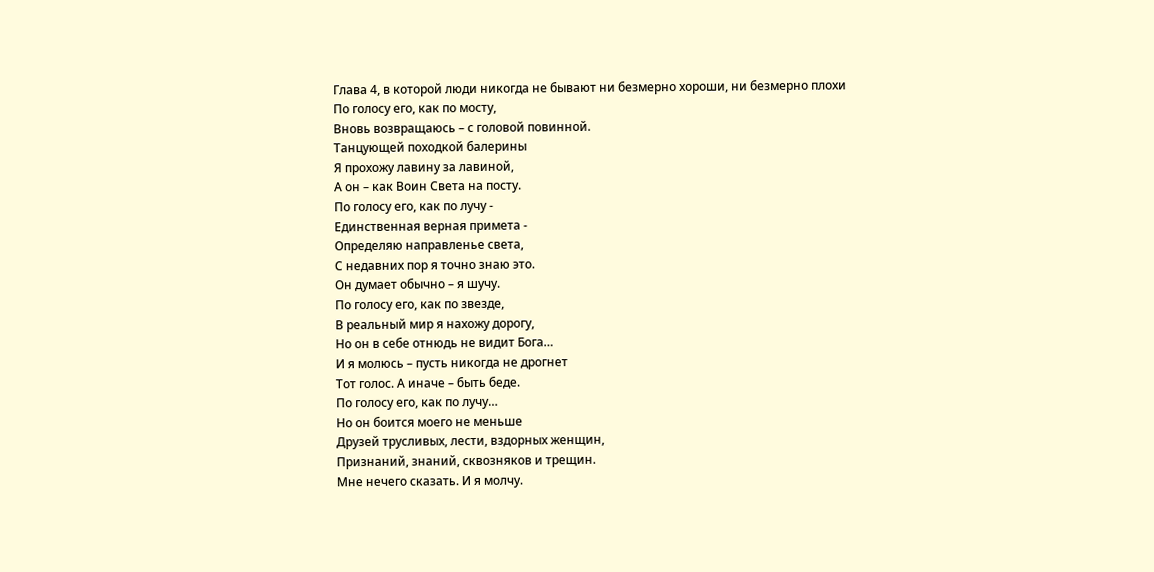Глава 4, в которой люди никогда не бывают ни безмерно хороши, ни безмерно плохи
По голосу его, как по мосту,
Вновь возвращаюсь – с головой повинной.
Танцующей походкой балерины
Я прохожу лавину за лавиной,
А он – как Воин Света на посту.
По голосу его, как по лучу -
Единственная верная примета -
Определяю направленье света,
С недавних пор я точно знаю это.
Он думает обычно – я шучу.
По голосу его, как по звезде,
В реальный мир я нахожу дорогу,
Но он в себе отнюдь не видит Бога…
И я молюсь – пусть никогда не дрогнет
Тот голос. А иначе – быть беде.
По голосу его, как по лучу…
Но он боится моего не меньше
Друзей трусливых, лести, вздорных женщин,
Признаний, знаний, сквозняков и трещин.
Мне нечего сказать. И я молчу.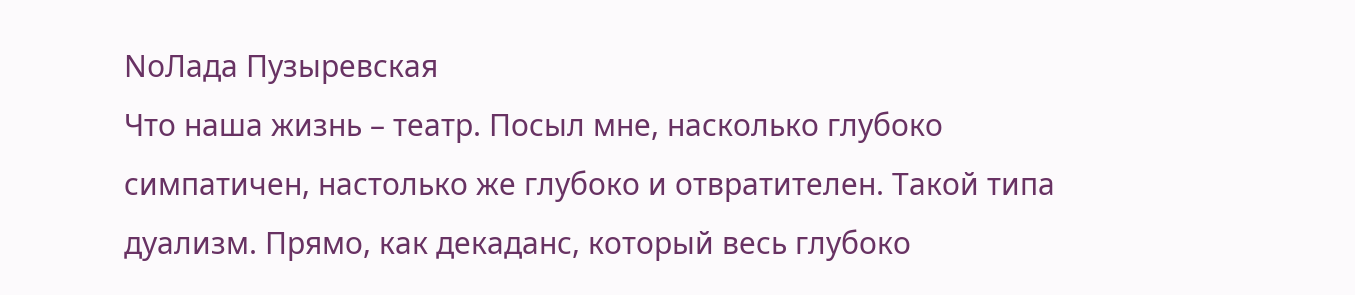NoЛада Пузыревская
Что наша жизнь – театр. Посыл мне, насколько глубоко симпатичен, настолько же глубоко и отвратителен. Такой типа дуализм. Прямо, как декаданс, который весь глубоко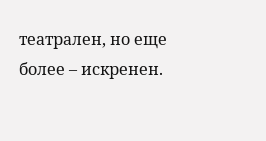театрален, но еще более – искренен.